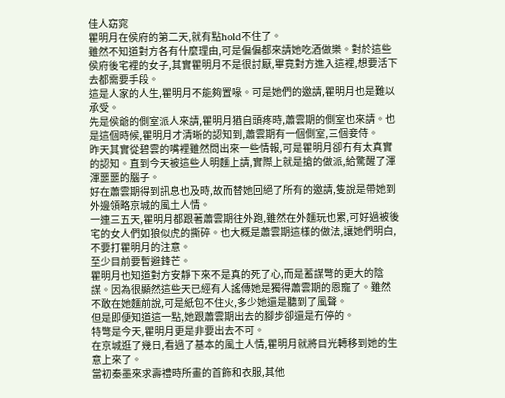佳人窈窕
瞿明月在侯府的第二天,就有點hold不住了。
雖然不知道對方各有什麼理由,可是偏偏都來請她吃酒做樂。對於這些侯府後宅裡的女子,其實瞿明月不是很討厭,畢竟對方進入這裡,想要活下去都需要手段。
這是人家的人生,瞿明月不能夠置喙。可是她們的邀請,瞿明月也是難以承受。
先是侯爺的側室派人來請,瞿明月猶自頭疼時,蕭雲期的側室也來請。也是這個時候,瞿明月才清晰的認知到,蕭雲期有一個側室,三個妾侍。
昨天其實從碧雲的嘴裡雖然問出來一些情報,可是瞿明月卻冇有太真實的認知。直到今天被這些人明麵上請,實際上就是搶的做派,給驚醒了渾渾噩噩的腦子。
好在蕭雲期得到訊息也及時,故而替她回絕了所有的邀請,隻說是帶她到外邊領略京城的風土人情。
一連三五天,瞿明月都跟著蕭雲期往外跑,雖然在外麵玩也累,可好過被後宅的女人們如狼似虎的撕碎。也大概是蕭雲期這樣的做法,讓她們明白,不要打瞿明月的注意。
至少目前要暫避鋒芒。
瞿明月也知道對方安靜下來不是真的死了心,而是蓄謀彆的更大的陰謀。因為很顯然這些天已經有人謠傳她是獨得蕭雲期的恩寵了。雖然不敢在她麵前說,可是紙包不住火,多少她還是聽到了風聲。
但是即便知道這一點,她跟蕭雲期出去的腳步卻還是冇停的。
特彆是今天,瞿明月更是非要出去不可。
在京城逛了幾日,看過了基本的風土人情,瞿明月就將目光轉移到她的生意上來了。
當初秦墨來求壽禮時所畫的首飾和衣服,其他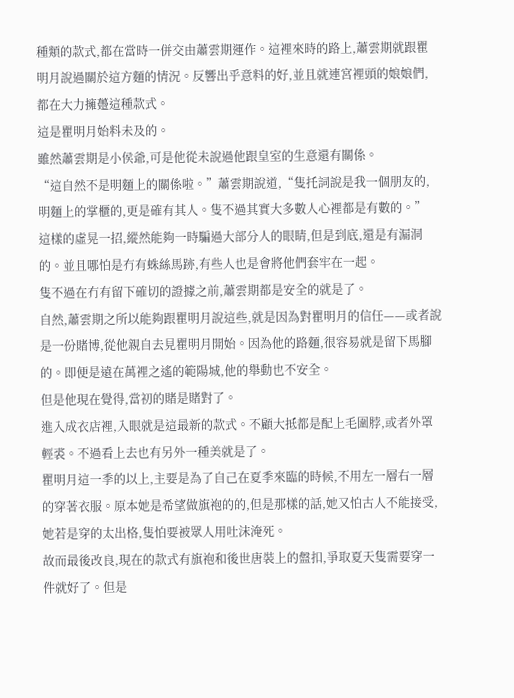種類的款式,都在當時一併交由蕭雲期運作。這裡來時的路上,蕭雲期就跟瞿明月說過關於這方麵的情況。反響出乎意料的好,並且就連宮裡頭的娘娘們,都在大力擁躉這種款式。
這是瞿明月始料未及的。
雖然蕭雲期是小侯爺,可是他從未說過他跟皇室的生意還有關係。
“這自然不是明麵上的關係啦。”蕭雲期說道,“隻托詞說是我一個朋友的,明麵上的掌櫃的,更是確有其人。隻不過其實大多數人心裡都是有數的。”
這樣的虛晃一招,縱然能夠一時騙過大部分人的眼睛,但是到底,還是有漏洞的。並且哪怕是冇有蛛絲馬跡,有些人也是會將他們套牢在一起。
隻不過在冇有留下確切的證據之前,蕭雲期都是安全的就是了。
自然,蕭雲期之所以能夠跟瞿明月說這些,就是因為對瞿明月的信任——或者說是一份賭博,從他親自去見瞿明月開始。因為他的路麵,很容易就是留下馬腳的。即便是遠在萬裡之遙的範陽城,他的舉動也不安全。
但是他現在覺得,當初的賭是賭對了。
進入成衣店裡,入眼就是這最新的款式。不顧大抵都是配上毛圍脖,或者外罩輕裘。不過看上去也有另外一種美就是了。
瞿明月這一季的以上,主要是為了自己在夏季來臨的時候,不用左一層右一層的穿著衣服。原本她是希望做旗袍的的,但是那樣的話,她又怕古人不能接受,她若是穿的太出格,隻怕要被眾人用吐沫淹死。
故而最後改良,現在的款式有旗袍和後世唐裝上的盤扣,爭取夏天隻需要穿一件就好了。但是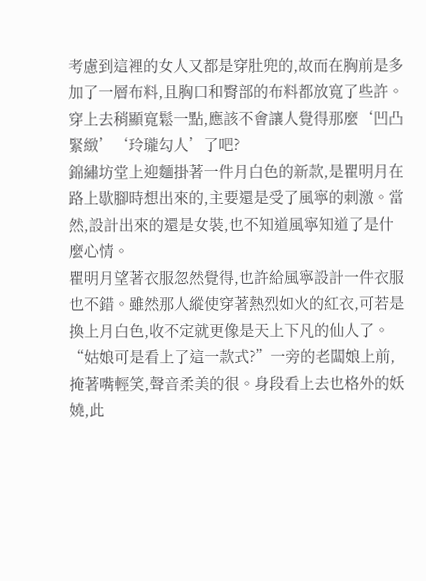考慮到這裡的女人又都是穿肚兜的,故而在胸前是多加了一層布料,且胸口和臀部的布料都放寬了些許。
穿上去稍顯寬鬆一點,應該不會讓人覺得那麼‘凹凸緊緻’‘玲瓏勾人’了吧?
錦繡坊堂上迎麵掛著一件月白色的新款,是瞿明月在路上歇腳時想出來的,主要還是受了風寧的刺激。當然,設計出來的還是女裝,也不知道風寧知道了是什麼心情。
瞿明月望著衣服忽然覺得,也許給風寧設計一件衣服也不錯。雖然那人縱使穿著熱烈如火的紅衣,可若是換上月白色,收不定就更像是天上下凡的仙人了。
“姑娘可是看上了這一款式?”一旁的老闆娘上前,掩著嘴輕笑,聲音柔美的很。身段看上去也格外的妖嬈,此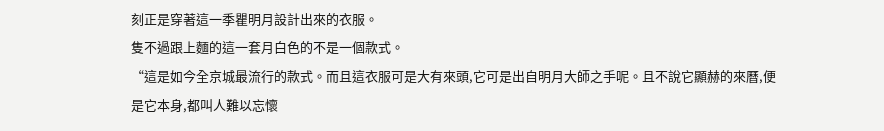刻正是穿著這一季瞿明月設計出來的衣服。
隻不過跟上麵的這一套月白色的不是一個款式。
“這是如今全京城最流行的款式。而且這衣服可是大有來頭,它可是出自明月大師之手呢。且不說它顯赫的來曆,便是它本身,都叫人難以忘懷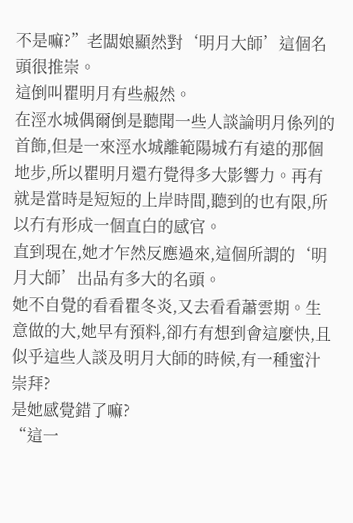不是嘛?”老闆娘顯然對‘明月大師’這個名頭很推崇。
這倒叫瞿明月有些赧然。
在涇水城偶爾倒是聽聞一些人談論明月係列的首飾,但是一來涇水城離範陽城冇有遠的那個地步,所以瞿明月還冇覺得多大影響力。再有就是當時是短短的上岸時間,聽到的也有限,所以冇有形成一個直白的感官。
直到現在,她才乍然反應過來,這個所謂的‘明月大師’出品有多大的名頭。
她不自覺的看看瞿冬炎,又去看看蕭雲期。生意做的大,她早有預料,卻冇有想到會這麼快,且似乎這些人談及明月大師的時候,有一種蜜汁崇拜?
是她感覺錯了嘛?
“這一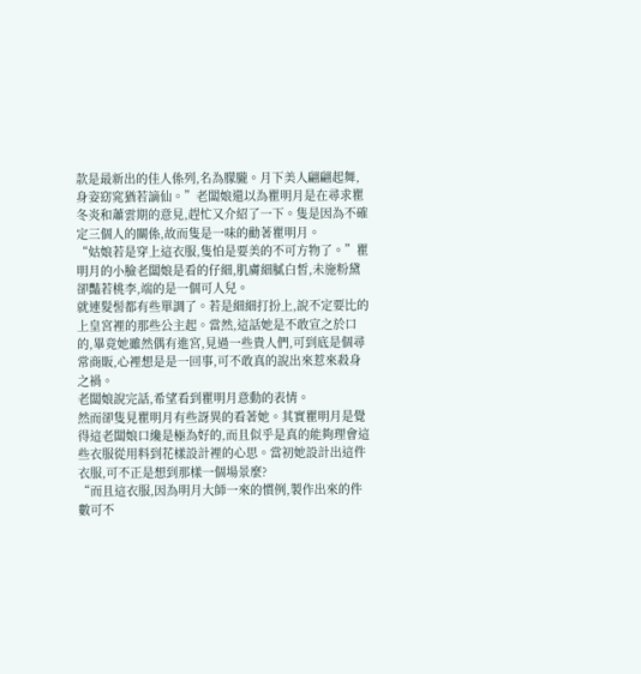款是最新出的佳人係列,名為朦朧。月下美人翩翩起舞,身姿窈窕猶若謫仙。”老闆娘還以為瞿明月是在尋求瞿冬炎和蕭雲期的意見,趕忙又介紹了一下。隻是因為不確定三個人的關係,故而隻是一味的勸著瞿明月。
“姑娘若是穿上這衣服,隻怕是要美的不可方物了。”瞿明月的小臉老闆娘是看的仔細,肌膚細膩白皙,未施粉黛卻豔若桃李,端的是一個可人兒。
就連髮髻都有些單調了。若是細細打扮上,說不定要比的上皇宮裡的那些公主起。當然,這話她是不敢宣之於口的,畢竟她雖然偶有進宮,見過一些貴人們,可到底是個尋常商販,心裡想是是一回事,可不敢真的說出來惹來殺身之禍。
老闆娘說完話,希望看到瞿明月意動的表情。
然而卻隻見瞿明月有些訝異的看著她。其實瞿明月是覺得這老闆娘口纔是極為好的,而且似乎是真的能夠理會這些衣服從用料到花樣設計裡的心思。當初她設計出這件衣服,可不正是想到那樣一個場景麼?
“而且這衣服,因為明月大師一來的慣例,製作出來的件數可不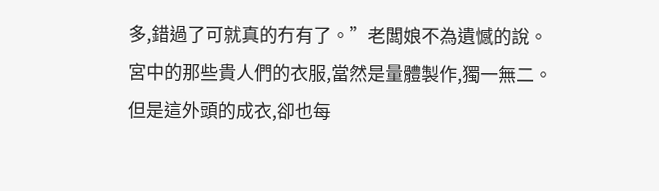多,錯過了可就真的冇有了。”老闆娘不為遺憾的說。
宮中的那些貴人們的衣服,當然是量體製作,獨一無二。
但是這外頭的成衣,卻也每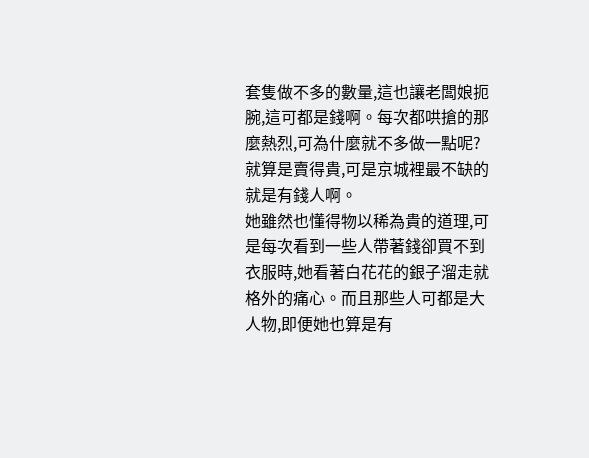套隻做不多的數量,這也讓老闆娘扼腕,這可都是錢啊。每次都哄搶的那麼熱烈,可為什麼就不多做一點呢?
就算是賣得貴,可是京城裡最不缺的就是有錢人啊。
她雖然也懂得物以稀為貴的道理,可是每次看到一些人帶著錢卻買不到衣服時,她看著白花花的銀子溜走就格外的痛心。而且那些人可都是大人物,即便她也算是有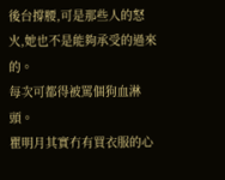後台撐腰,可是那些人的怒火,她也不是能夠承受的過來的。
每次可都得被罵個狗血淋頭。
瞿明月其實冇有買衣服的心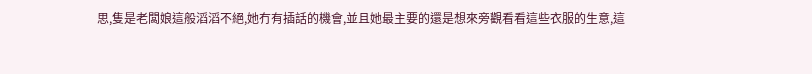思,隻是老闆娘這般滔滔不絕,她冇有插話的機會,並且她最主要的還是想來旁觀看看這些衣服的生意,這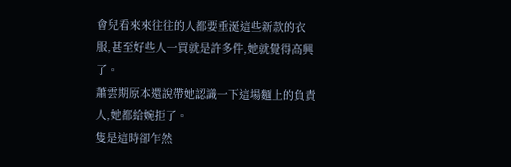會兒看來來往往的人都要垂涎這些新款的衣服,甚至好些人一買就是許多件,她就覺得高興了。
蕭雲期原本還說帶她認識一下這場麵上的負責人,她都給婉拒了。
隻是這時卻乍然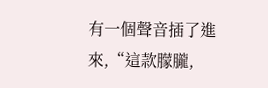有一個聲音插了進來,“這款朦朧,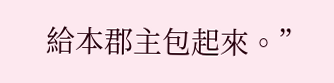給本郡主包起來。”